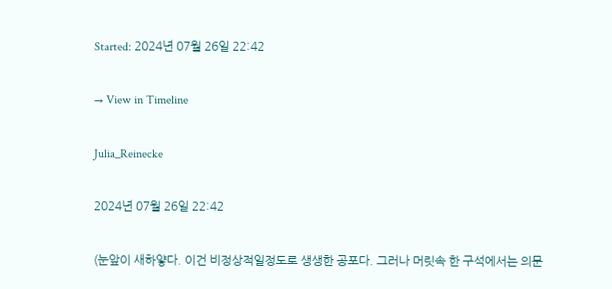Started: 2024년 07월 26일 22:42

→ View in Timeline

Julia_Reinecke

2024년 07월 26일 22:42

(눈앞이 새하얗다. 이건 비정상적일정도로 생생한 공포다. 그러나 머릿속 한 구석에서는 의문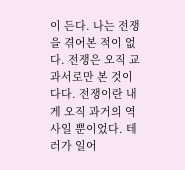이 든다. 나는 전쟁을 겪어본 적이 없다. 전쟁은 오직 교과서로만 본 것이 다다. 전쟁이란 내게 오직 과거의 역사일 뿐이었다. 테러가 일어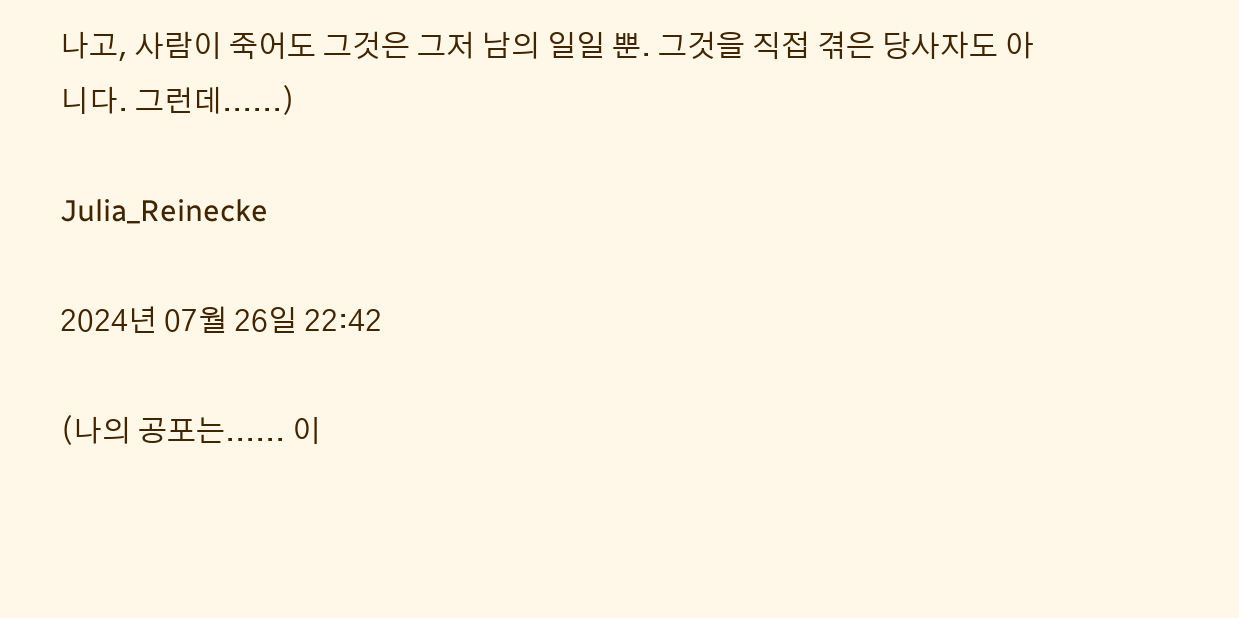나고, 사람이 죽어도 그것은 그저 남의 일일 뿐. 그것을 직접 겪은 당사자도 아니다. 그런데......)

Julia_Reinecke

2024년 07월 26일 22:42

(나의 공포는...... 이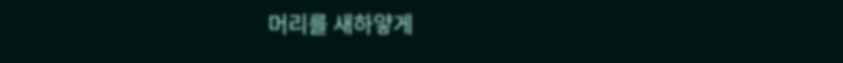머리를 새하얗게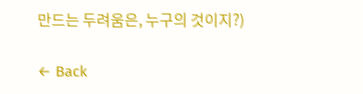만드는 두려움은, 누구의 것이지?)

← Back